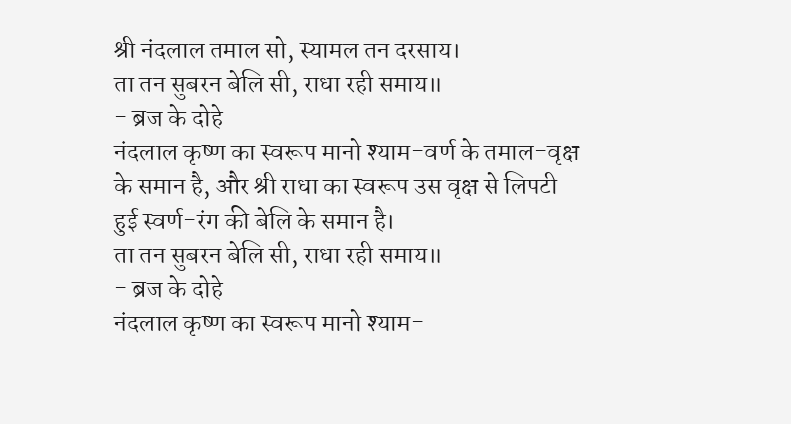श्री नंदलाल तमाल सो, स्यामल तन दरसाय।
ता तन सुबरन बेलि सी, राधा रही समाय॥
- ब्रज के दोहे
नंदलाल कृष्ण का स्वरूप मानो श्याम-वर्ण के तमाल-वृक्ष के समान है, और श्री राधा का स्वरूप उस वृक्ष से लिपटी हुई स्वर्ण-रंग की बेलि के समान है।
ता तन सुबरन बेलि सी, राधा रही समाय॥
- ब्रज के दोहे
नंदलाल कृष्ण का स्वरूप मानो श्याम-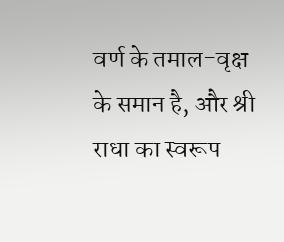वर्ण के तमाल-वृक्ष के समान है, और श्री राधा का स्वरूप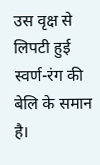उस वृक्ष से लिपटी हुई स्वर्ण-रंग की बेलि के समान है।